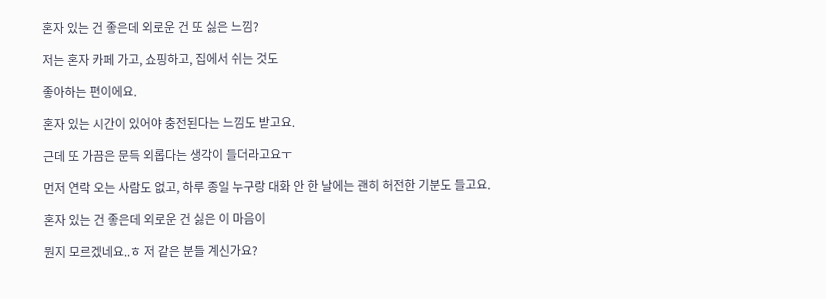혼자 있는 건 좋은데 외로운 건 또 싫은 느낌?

저는 혼자 카페 가고, 쇼핑하고, 집에서 쉬는 것도

좋아하는 편이에요.

혼자 있는 시간이 있어야 충전된다는 느낌도 받고요.

근데 또 가끔은 문득 외롭다는 생각이 들더라고요ㅜ

먼저 연락 오는 사람도 없고, 하루 종일 누구랑 대화 안 한 날에는 괜히 허전한 기분도 들고요.

혼자 있는 건 좋은데 외로운 건 싫은 이 마음이

뭔지 모르겠네요..ㅎ 저 같은 분들 계신가요?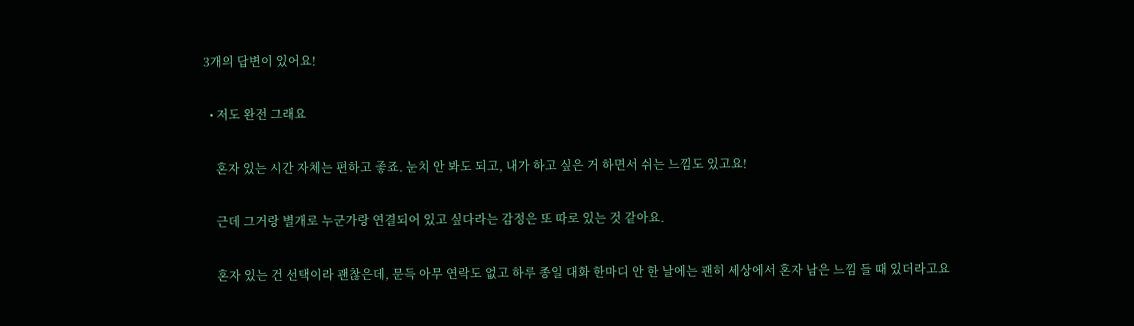3개의 답변이 있어요!

  • 저도 완전 그래요

    혼자 있는 시간 자체는 편하고 좋죠. 눈치 안 봐도 되고, 내가 하고 싶은 거 하면서 쉬는 느낌도 있고요!

    근데 그거랑 별개로 누군가랑 연결되어 있고 싶다라는 감정은 또 따로 있는 것 같아요.

    혼자 있는 건 선택이라 괜찮은데, 문득 아무 연락도 없고 하루 종일 대화 한마디 안 한 날에는 괜히 세상에서 혼자 남은 느낌 들 때 있더라고요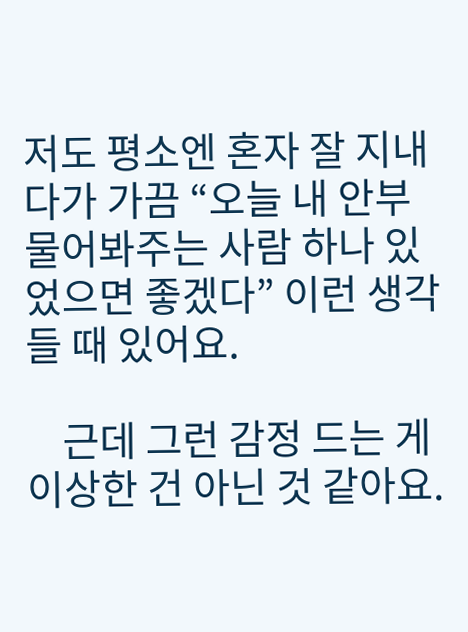저도 평소엔 혼자 잘 지내다가 가끔 “오늘 내 안부 물어봐주는 사람 하나 있었으면 좋겠다” 이런 생각 들 때 있어요.

    근데 그런 감정 드는 게 이상한 건 아닌 것 같아요.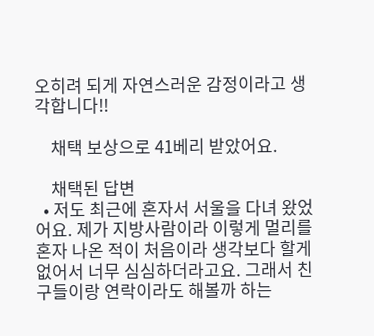오히려 되게 자연스러운 감정이라고 생각합니다!!

    채택 보상으로 41베리 받았어요.

    채택된 답변
  • 저도 최근에 혼자서 서울을 다녀 왔었어요. 제가 지방사람이라 이렇게 멀리를 혼자 나온 적이 처음이라 생각보다 할게 없어서 너무 심심하더라고요. 그래서 친구들이랑 연락이라도 해볼까 하는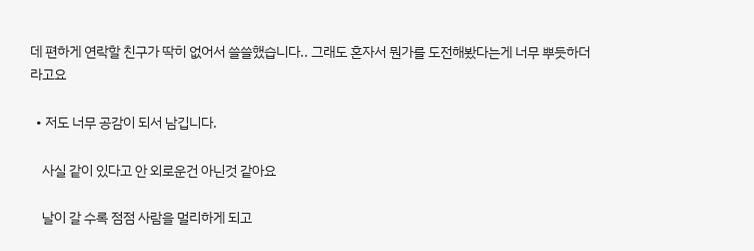데 편하게 연락할 친구가 딱히 없어서 쓸쓸했습니다.. 그래도 혼자서 뭔가를 도전해봤다는게 너무 뿌듯하더라고요

  • 저도 너무 공감이 되서 남깁니다.

    사실 같이 있다고 안 외로운건 아닌것 같아요

    날이 갈 수록 점점 사람을 멀리하게 되고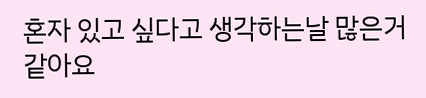혼자 있고 싶다고 생각하는날 많은거 같아요